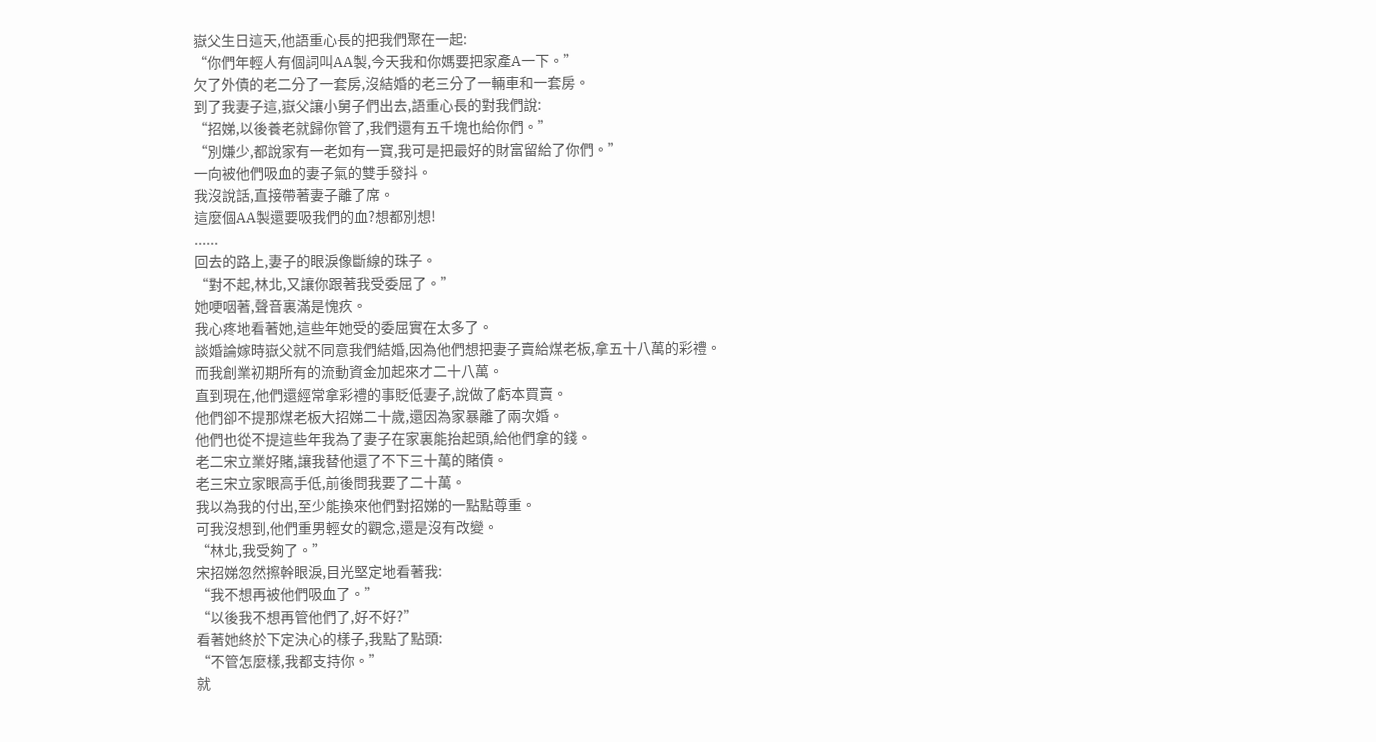嶽父生日這天,他語重心長的把我們聚在一起:
“你們年輕人有個詞叫AA製,今天我和你媽要把家產A一下。”
欠了外債的老二分了一套房,沒結婚的老三分了一輛車和一套房。
到了我妻子這,嶽父讓小舅子們出去,語重心長的對我們說:
“招娣,以後養老就歸你管了,我們還有五千塊也給你們。”
“別嫌少,都說家有一老如有一寶,我可是把最好的財富留給了你們。”
一向被他們吸血的妻子氣的雙手發抖。
我沒說話,直接帶著妻子離了席。
這麼個AA製還要吸我們的血?想都別想!
......
回去的路上,妻子的眼淚像斷線的珠子。
“對不起,林北,又讓你跟著我受委屈了。”
她哽咽著,聲音裏滿是愧疚。
我心疼地看著她,這些年她受的委屈實在太多了。
談婚論嫁時嶽父就不同意我們結婚,因為他們想把妻子賣給煤老板,拿五十八萬的彩禮。
而我創業初期所有的流動資金加起來才二十八萬。
直到現在,他們還經常拿彩禮的事貶低妻子,說做了虧本買賣。
他們卻不提那煤老板大招娣二十歲,還因為家暴離了兩次婚。
他們也從不提這些年我為了妻子在家裏能抬起頭,給他們拿的錢。
老二宋立業好賭,讓我替他還了不下三十萬的賭債。
老三宋立家眼高手低,前後問我要了二十萬。
我以為我的付出,至少能換來他們對招娣的一點點尊重。
可我沒想到,他們重男輕女的觀念,還是沒有改變。
“林北,我受夠了。”
宋招娣忽然擦幹眼淚,目光堅定地看著我:
“我不想再被他們吸血了。”
“以後我不想再管他們了,好不好?”
看著她終於下定決心的樣子,我點了點頭:
“不管怎麼樣,我都支持你。”
就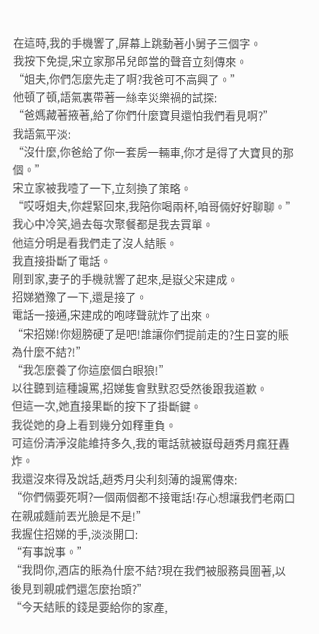在這時,我的手機響了,屏幕上跳動著小舅子三個字。
我按下免提,宋立家那吊兒郎當的聲音立刻傳來。
“姐夫,你們怎麼先走了啊?我爸可不高興了。”
他頓了頓,語氣裏帶著一絲幸災樂禍的試探:
“爸媽藏著掖著,給了你們什麼寶貝還怕我們看見啊?”
我語氣平淡:
“沒什麼,你爸給了你一套房一輛車,你才是得了大寶貝的那個。”
宋立家被我噎了一下,立刻換了策略。
“哎呀姐夫,你趕緊回來,我陪你喝兩杯,咱哥倆好好聊聊。”
我心中冷笑,過去每次聚餐都是我去買單。
他這分明是看我們走了沒人結賬。
我直接掛斷了電話。
剛到家,妻子的手機就響了起來,是嶽父宋建成。
招娣猶豫了一下,還是接了。
電話一接通,宋建成的咆哮聲就炸了出來。
“宋招娣!你翅膀硬了是吧!誰讓你們提前走的?生日宴的賬為什麼不結?!”
“我怎麼養了你這麼個白眼狼!”
以往聽到這種謾罵,招娣隻會默默忍受然後跟我道歉。
但這一次,她直接果斷的按下了掛斷鍵。
我從她的身上看到幾分如釋重負。
可這份清淨沒能維持多久,我的電話就被嶽母趙秀月瘋狂轟炸。
我還沒來得及說話,趙秀月尖利刻薄的謾罵傳來:
“你們倆要死啊?一個兩個都不接電話!存心想讓我們老兩口在親戚麵前丟光臉是不是!”
我握住招娣的手,淡淡開口:
“有事說事。”
“我問你,酒店的賬為什麼不結?現在我們被服務員圍著,以後見到親戚們還怎麼抬頭?”
“今天結賬的錢是要給你的家產,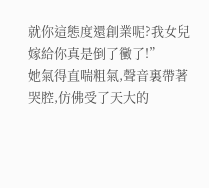就你這態度還創業呢?我女兒嫁給你真是倒了黴了!”
她氣得直喘粗氣,聲音裏帶著哭腔,仿佛受了天大的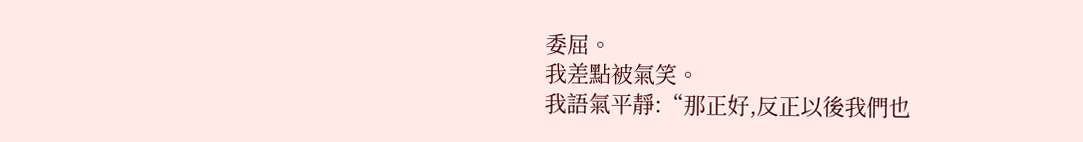委屈。
我差點被氣笑。
我語氣平靜:“那正好,反正以後我們也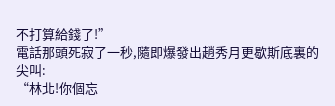不打算給錢了!”
電話那頭死寂了一秒,隨即爆發出趙秀月更歇斯底裏的尖叫:
“林北!你個忘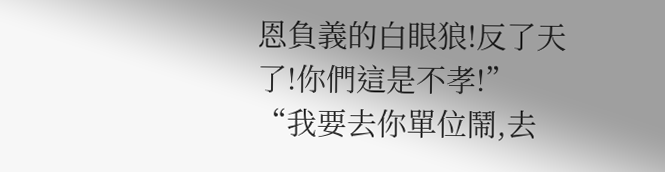恩負義的白眼狼!反了天了!你們這是不孝!”
“我要去你單位鬧,去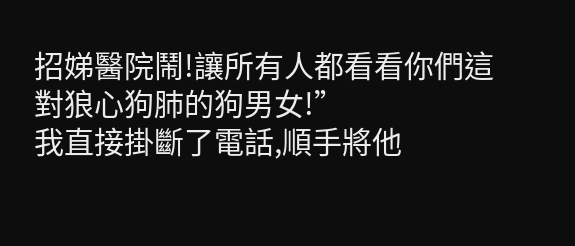招娣醫院鬧!讓所有人都看看你們這對狼心狗肺的狗男女!”
我直接掛斷了電話,順手將他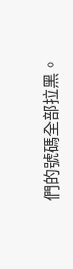們的號碼全部拉黑。